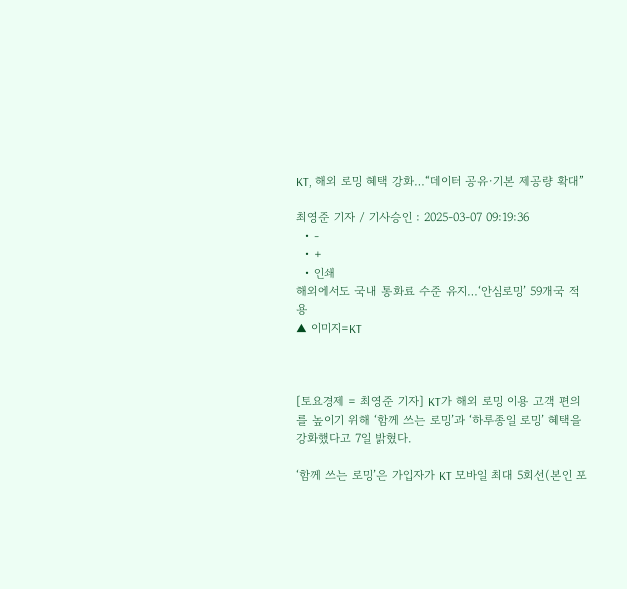KT, 해외 로밍 혜택 강화…“데이터 공유·기본 제공량 확대”

최영준 기자 / 기사승인 : 2025-03-07 09:19:36
  • -
  • +
  • 인쇄
해외에서도 국내 통화료 수준 유지…‘안심로밍’ 59개국 적용
▲ 이미지=KT



[토요경제 = 최영준 기자] KT가 해외 로밍 이용 고객 편의를 높이기 위해 ‘함께 쓰는 로밍’과 ‘하루종일 로밍’ 혜택을 강화했다고 7일 밝혔다.

‘함께 쓰는 로밍’은 가입자가 KT 모바일 최대 5회선(본인 포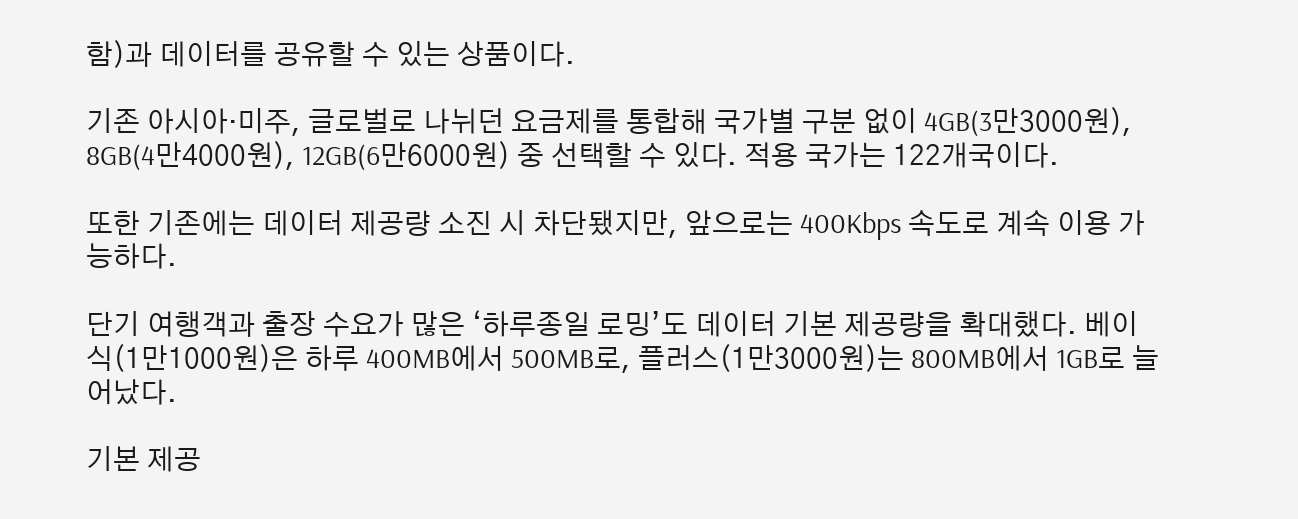함)과 데이터를 공유할 수 있는 상품이다.

기존 아시아·미주, 글로벌로 나뉘던 요금제를 통합해 국가별 구분 없이 4GB(3만3000원), 8GB(4만4000원), 12GB(6만6000원) 중 선택할 수 있다. 적용 국가는 122개국이다.

또한 기존에는 데이터 제공량 소진 시 차단됐지만, 앞으로는 400Kbps 속도로 계속 이용 가능하다.

단기 여행객과 출장 수요가 많은 ‘하루종일 로밍’도 데이터 기본 제공량을 확대했다. 베이식(1만1000원)은 하루 400MB에서 500MB로, 플러스(1만3000원)는 800MB에서 1GB로 늘어났다.

기본 제공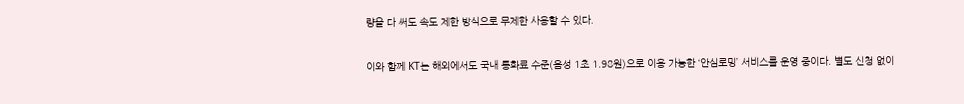량을 다 써도 속도 제한 방식으로 무제한 사용할 수 있다.

이와 함께 KT는 해외에서도 국내 통화료 수준(음성 1초 1.98원)으로 이용 가능한 ‘안심로밍’ 서비스를 운영 중이다. 별도 신청 없이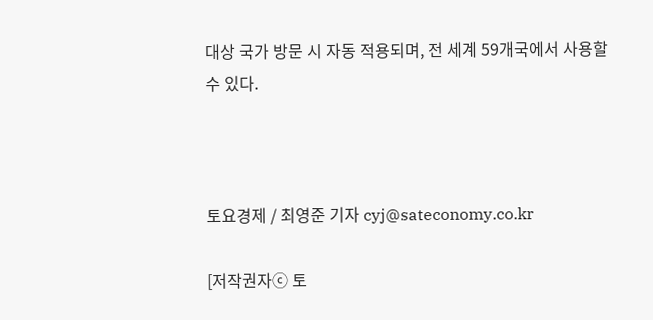대상 국가 방문 시 자동 적용되며, 전 세계 59개국에서 사용할 수 있다.



토요경제 / 최영준 기자 cyj@sateconomy.co.kr

[저작권자ⓒ 토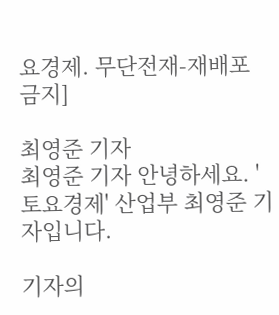요경제. 무단전재-재배포 금지]

최영준 기자
최영준 기자 안녕하세요. '토요경제' 산업부 최영준 기자입니다.

기자의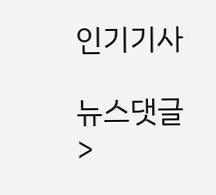인기기사

뉴스댓글 >